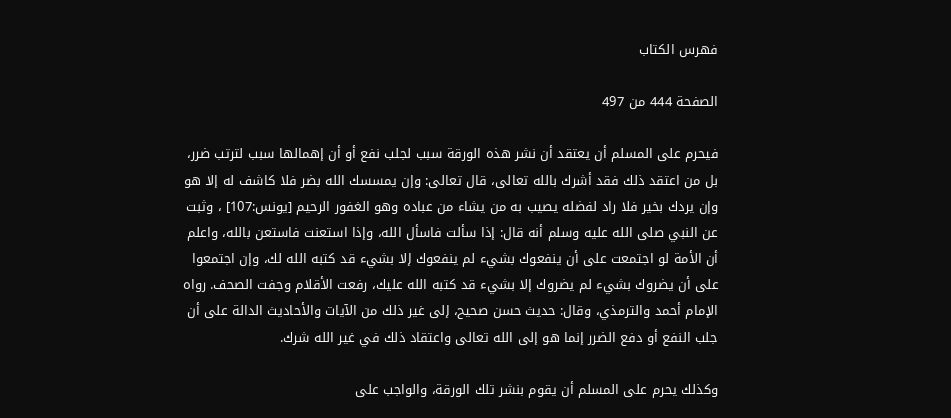فهرس الكتاب

الصفحة 444 من 497

فيحرم على المسلم أن يعتقد أن نشر هذه الورقة سبب لجلب نفع أو أن إهمالها سبب لترتب ضرر، بل من اعتقد ذلك فقد أشرك بالله تعالى، قال تعالى: وإن يمسسك الله بضر فلا كاشف له إلا هو وإن يردك بخير فلا راد لفضله يصيب به من يشاء من عباده وهو الغفور الرحيم [يونس:107] ، وثبت عن النبي صلى الله عليه وسلم أنه قال: إذا سألت فاسأل الله، وإذا استعنت فاستعن بالله، واعلم أن الأمة لو اجتمعت على أن ينفعوك بشيء لم ينفعوك إلا بشيء قد كتبه الله لك، وإن اجتمعوا على أن يضروك بشيء لم يضروك إلا بشيء قد كتبه الله عليك، رفعت الأقلام وجفت الصحف. رواه الإمام أحمد والترمذي، وقال: حديث حسن صحيح، إلى غير ذلك من الآيات والأحاديث الدالة على أن جلب النفع أو دفع الضرر إنما هو إلى الله تعالى واعتقاد ذلك في غير الله شرك.

وكذلك يحرم على المسلم أن يقوم بنشر تلك الورقة، والواجب على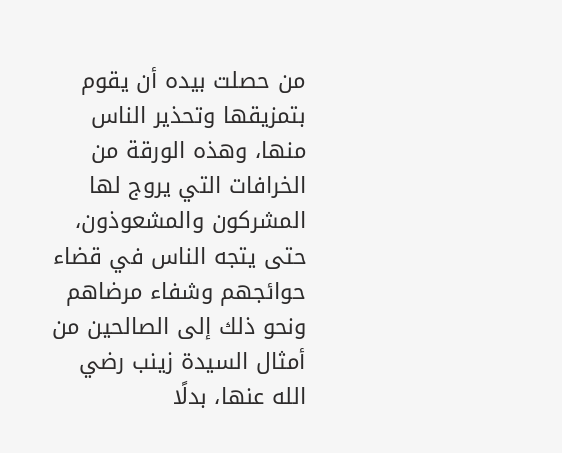من حصلت بيده أن يقوم بتمزيقها وتحذير الناس منها، وهذه الورقة من الخرافات التي يروج لها المشركون والمشعوذون، حتى يتجه الناس في قضاء حوائجهم وشفاء مرضاهم ونحو ذلك إلى الصالحين من أمثال السيدة زينب رضي الله عنها، بدلًا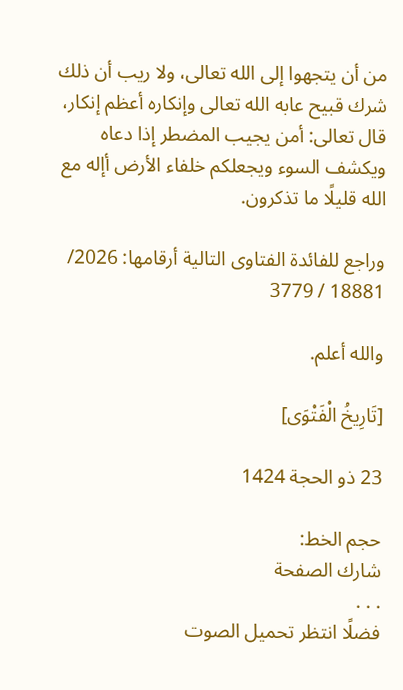من أن يتجهوا إلى الله تعالى، ولا ريب أن ذلك شرك قبيح عابه الله تعالى وإنكاره أعظم إنكار، قال تعالى: أمن يجيب المضطر إذا دعاه ويكشف السوء ويجعلكم خلفاء الأرض أإله مع الله قليلًا ما تذكرون.

وراجع للفائدة الفتاوى التالية أرقامها: 2026/ 18881 / 3779

والله أعلم.

[تَارِيخُ الْفَتْوَى]

23 ذو الحجة 1424

حجم الخط:
شارك الصفحة
. . .
فضلًا انتظر تحميل الصوت